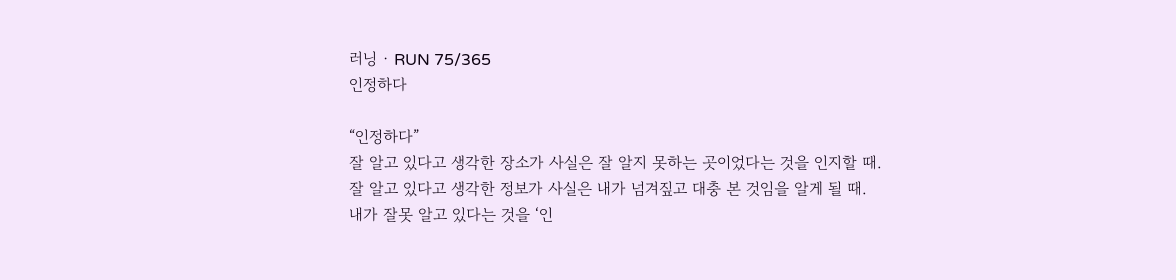러닝 · RUN 75/365
인정하다

“인정하다”
잘 알고 있다고 생각한 장소가 사실은 잘 알지 못하는 곳이었다는 것을 인지할 때.
잘 알고 있다고 생각한 정보가 사실은 내가 넘겨짚고 대충 본 것임을 알게 될 때.
내가 잘못 알고 있다는 것을 ‘인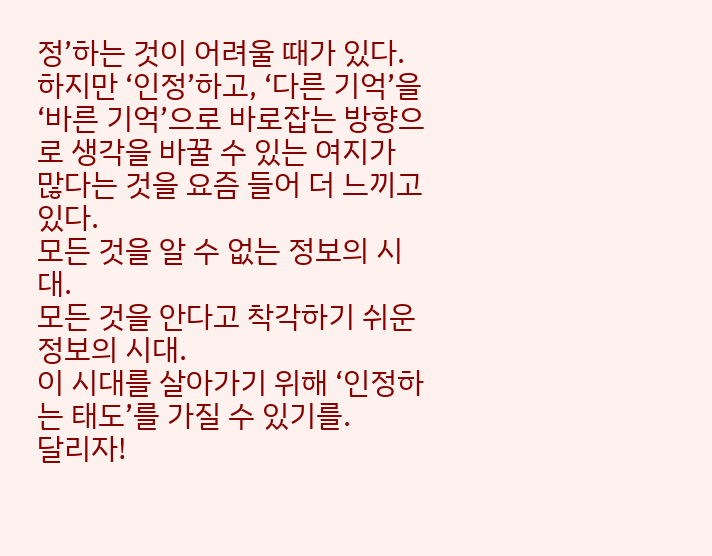정’하는 것이 어려울 때가 있다.
하지만 ‘인정’하고, ‘다른 기억’을 ‘바른 기억’으로 바로잡는 방향으로 생각을 바꿀 수 있는 여지가 많다는 것을 요즘 들어 더 느끼고 있다.
모든 것을 알 수 없는 정보의 시대.
모든 것을 안다고 착각하기 쉬운 정보의 시대.
이 시대를 살아가기 위해 ‘인정하는 태도’를 가질 수 있기를.
달리자!